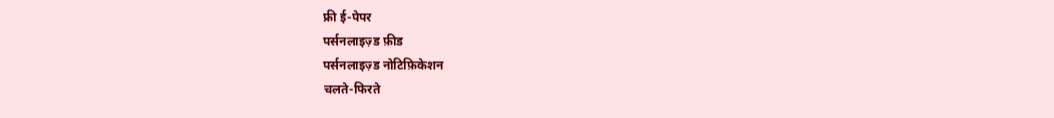फ्री ई-पेपर
पर्सनलाइज़्ड फ़ीड
पर्सनलाइज़्ड नोटिफ़िकेशन
चलते-फिरते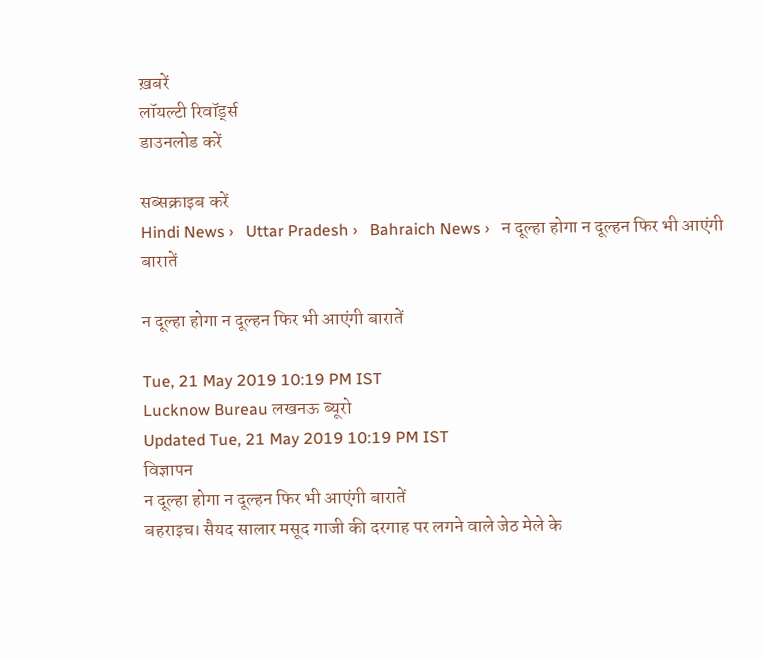ख़बरें
लॉयल्टी रिवॉर्ड्स
डाउनलोड करें

सब्सक्राइब करें
Hindi News ›   Uttar Pradesh ›   Bahraich News ›   न दूल्हा होगा न दूल्हन फिर भी आएंगी बारातें

न दूल्हा होगा न दूल्हन फिर भी आएंगी बारातें

Tue, 21 May 2019 10:19 PM IST
Lucknow Bureau लखनऊ ब्यूरो
Updated Tue, 21 May 2019 10:19 PM IST
विज्ञापन
न दूल्हा होगा न दूल्हन फिर भी आएंगी बारातें
बहराइच। सैयद सालार मसूद गाजी की दरगाह पर लगने वाले जेठ मेले के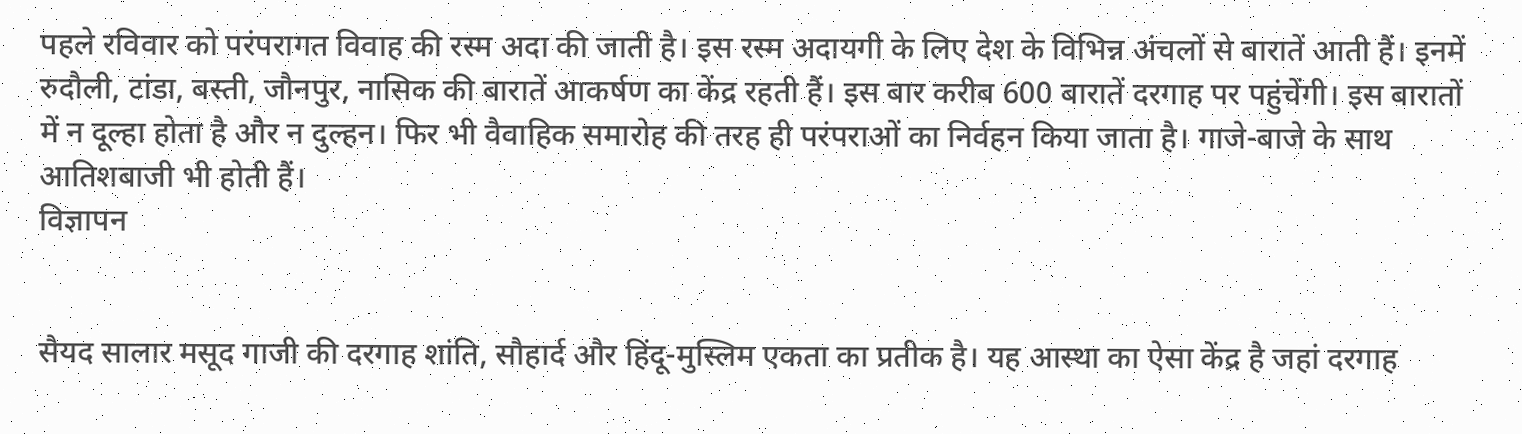पहले रविवार को परंपरागत विवाह की रस्म अदा की जाती है। इस रस्म अदायगी के लिए देश के विभिन्न अंचलों से बारातें आती हैं। इनमें रुदौली, टांडा, बस्ती, जौनपुर, नासिक की बारातें आकर्षण का केंद्र रहती हैं। इस बार करीब 600 बारातें दरगाह पर पहुंचेंगी। इस बारातों में न दूल्हा होता है और न दुल्हन। फिर भी वैवाहिक समारोह की तरह ही परंपराओं का निर्वहन किया जाता है। गाजे-बाजे के साथ आतिशबाजी भी होती हैं।
विज्ञापन


सैयद सालार मसूद गाजी की दरगाह शांति, सौहार्द और हिंदू-मुस्लिम एकता का प्रतीक है। यह आस्था का ऐसा केंद्र है जहां दरगाह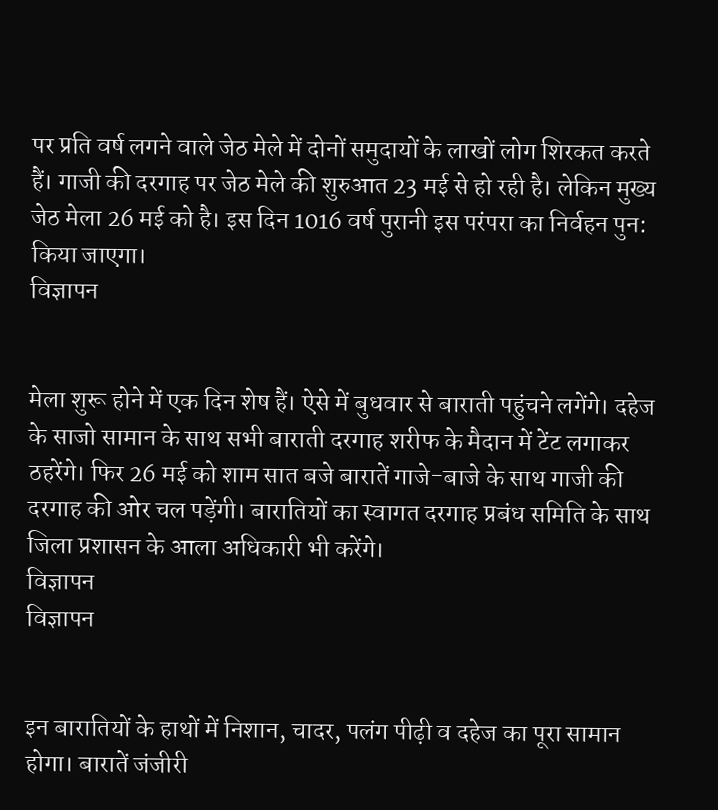पर प्रति वर्ष लगने वाले जेठ मेले में दोनों समुदायों के लाखों लोग शिरकत करते हैं। गाजी की दरगाह पर जेठ मेले की शुरुआत 23 मई से हो रही है। लेकिन मुख्य जेठ मेला 26 मई को है। इस दिन 1016 वर्ष पुरानी इस परंपरा का निर्वहन पुन: किया जाएगा।
विज्ञापन


मेला शुरू होने में एक दिन शेष हैं। ऐसे में बुधवार से बाराती पहुंचने लगेंगे। दहेज के साजो सामान के साथ सभी बाराती दरगाह शरीफ के मैदान में टेंट लगाकर ठहरेंगे। फिर 26 मई को शाम सात बजे बारातें गाजे-बाजे के साथ गाजी की दरगाह की ओर चल पड़ेंगी। बारातियों का स्वागत दरगाह प्रबंध समिति के साथ जिला प्रशासन के आला अधिकारी भी करेंगे।
विज्ञापन
विज्ञापन


इन बारातियों के हाथों में निशान, चादर, पलंग पीढ़ी व दहेज का पूरा सामान होगा। बारातें जंजीरी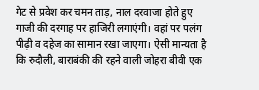गेट से प्रवेश कर चमन ताड़, नाल दरवाजा होते हुए गाजी की दरगाह पर हाजिरी लगाएंगी। वहां पर पलंग पीढ़ी व दहेज का सामान रखा जाएगा। ऐसी मान्यता है कि रुदौली, बाराबंकी की रहने वाली जोहरा बीवी एक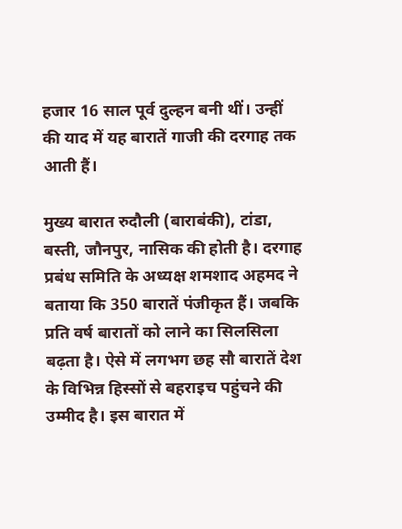हजार 16 साल पूर्व दुल्हन बनी थीं। उन्हीं की याद में यह बारातें गाजी की दरगाह तक आती हैं।

मुख्य बारात रुदौली (बाराबंकी), टांडा, बस्ती, जौनपुर, नासिक की होती है। दरगाह प्रबंध समिति के अध्यक्ष शमशाद अहमद ने बताया कि 350 बारातें पंजीकृत हैं। जबकि प्रति वर्ष बारातों को लाने का सिलसिला बढ़ता है। ऐसे में लगभग छह सौ बारातें देश के विभिन्न हिस्सों से बहराइच पहुंचने की उम्मीद है। इस बारात में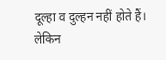दूल्हा व दुल्हन नहीं होते हैं। लेकिन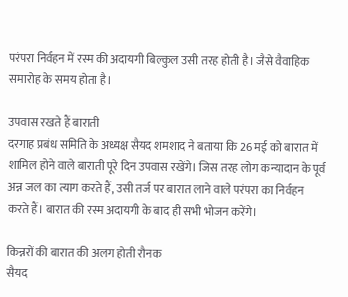परंपरा निर्वहन में रस्म की अदायगी बिल्कुल उसी तरह होती है। जैसे वैवाहिक समारोह के समय होता है।

उपवास रखते हैं बाराती
दरगाह प्रबंध समिति के अध्यक्ष सैयद शमशाद ने बताया कि 26 मई को बारात में शामिल होने वाले बाराती पूरे दिन उपवास रखेंगे। जिस तरह लोग कन्यादान के पूर्व अन्न जल का त्याग करते हैं, उसी तर्ज पर बारात लाने वाले परंपरा का निर्वहन करते हैं। बारात की रस्म अदायगी के बाद ही सभी भोजन करेंगे।

किन्नरों की बारात की अलग होती रौनक
सैयद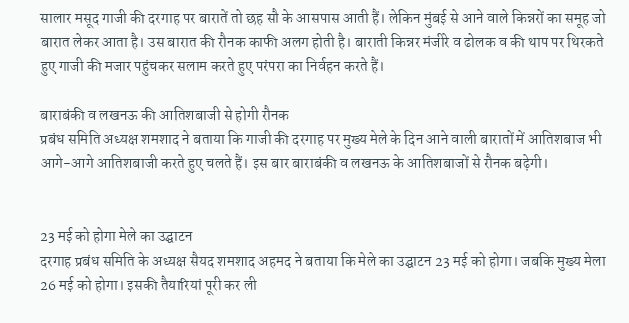सालार मसूद गाजी की दरगाह पर बारातें तो छह सौ के आसपास आती हैं। लेकिन मुंबई से आने वाले किन्नरों का समूह जो बारात लेकर आता है। उस बारात की रौनक काफी अलग होती है। बाराती किन्नर मंजीरे व ढोलक व की थाप पर थिरकते हुए गाजी की मजार पहुंचकर सलाम करते हुए परंपरा का निर्वहन करते हैं।

बाराबंकी व लखनऊ की आतिशबाजी से होगी रौनक
प्रबंध समिति अध्यक्ष शमशाद ने बताया कि गाजी की दरगाह पर मुख्य मेले के दिन आने वाली बारातों में आतिशबाज भी आगे-आगे आतिशबाजी करते हुए चलते हैं। इस बार बाराबंकी व लखनऊ के आतिशबाजों से रौनक बढ़ेगी।


23 मई को होगा मेले का उद्घाटन
दरगाह प्रबंध समिति के अध्यक्ष सैयद शमशाद अहमद ने बताया कि मेले का उद्घाटन 23 मई को होगा। जबकि मुख्य मेला 26 मई को होगा। इसकी तैयारियां पूरी कर ली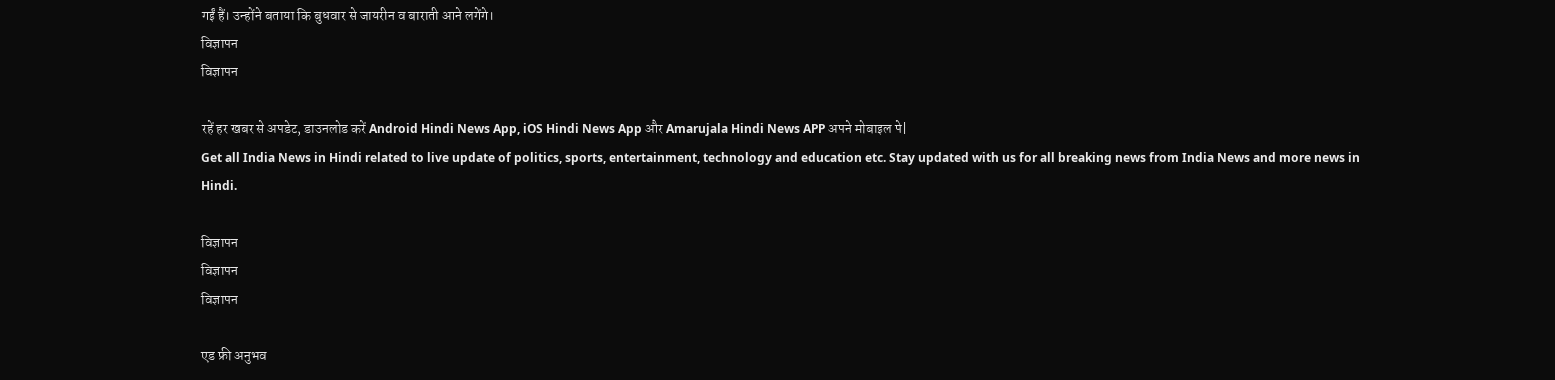गईं हैं। उन्होंने बताया कि बुधवार से जायरीन व बाराती आने लगेंगे।
विज्ञापन
विज्ञापन

रहें हर खबर से अपडेट, डाउनलोड करें Android Hindi News App, iOS Hindi News App और Amarujala Hindi News APP अपने मोबाइल पे|
Get all India News in Hindi related to live update of politics, sports, entertainment, technology and education etc. Stay updated with us for all breaking news from India News and more news in Hindi.

विज्ञापन
विज्ञापन
विज्ञापन

एड फ्री अनुभव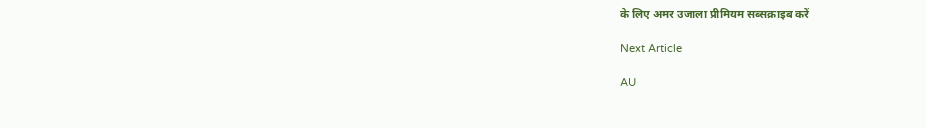के लिए अमर उजाला प्रीमियम सब्सक्राइब करें

Next Article

AU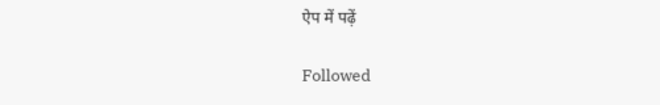ऐप में पढ़ें

Followed